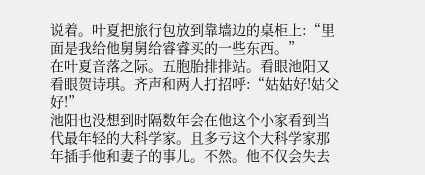说着。叶夏把旅行包放到靠墙边的桌柜上:“里面是我给他舅舅给睿睿买的一些东西。”
在叶夏音落之际。五胞胎排排站。看眼池阳又看眼贺诗琪。齐声和两人打招呼:“姑姑好!姑父好!”
池阳也没想到时隔数年会在他这个小家看到当代最年轻的大科学家。且多亏这个大科学家那年插手他和妻子的事儿。不然。他不仅会失去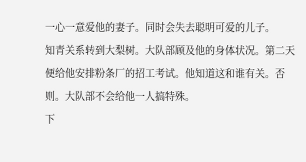一心一意爱他的妻子。同时会失去聪明可爱的儿子。
知青关系转到大梨树。大队部顾及他的身体状况。第二天便给他安排粉条厂的招工考试。他知道这和谁有关。否则。大队部不会给他一人搞特殊。
下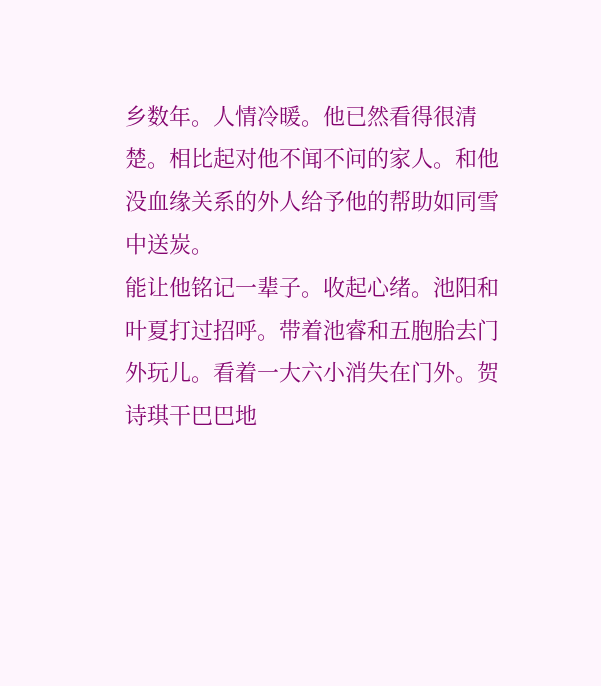乡数年。人情冷暖。他已然看得很清楚。相比起对他不闻不问的家人。和他没血缘关系的外人给予他的帮助如同雪中送炭。
能让他铭记一辈子。收起心绪。池阳和叶夏打过招呼。带着池睿和五胞胎去门外玩儿。看着一大六小消失在门外。贺诗琪干巴巴地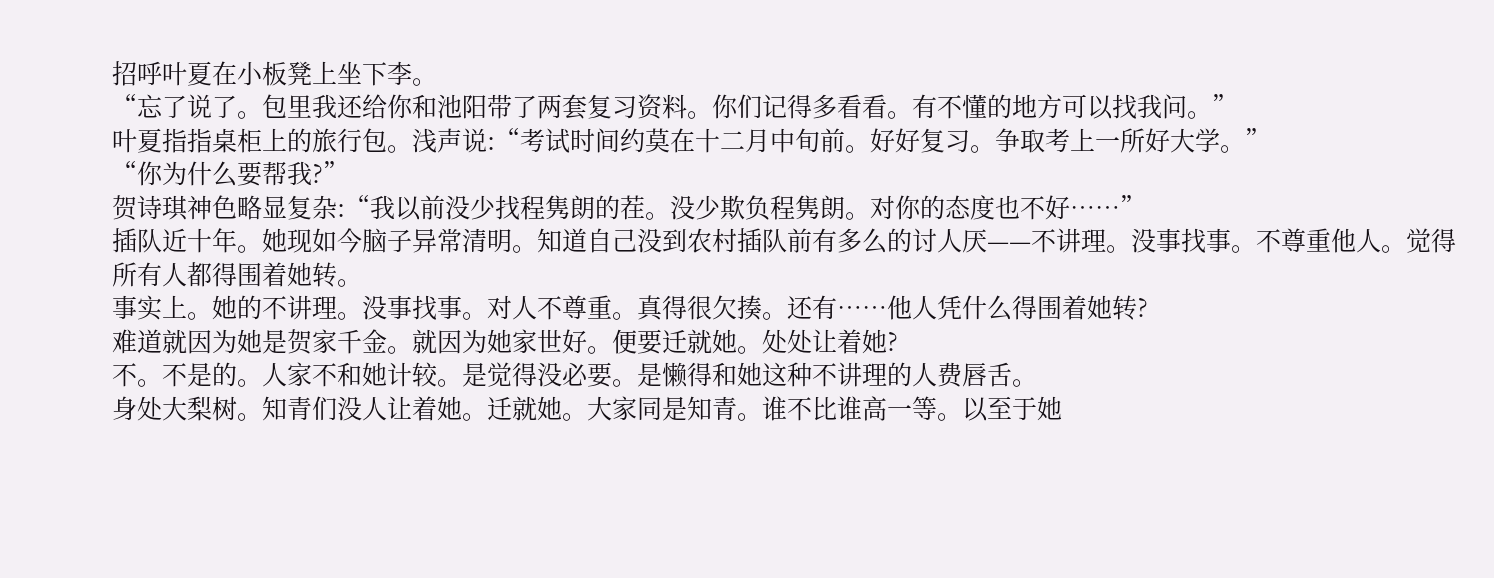招呼叶夏在小板凳上坐下李。
“忘了说了。包里我还给你和池阳带了两套复习资料。你们记得多看看。有不懂的地方可以找我问。”
叶夏指指桌柜上的旅行包。浅声说:“考试时间约莫在十二月中旬前。好好复习。争取考上一所好大学。”
“你为什么要帮我?”
贺诗琪神色略显复杂:“我以前没少找程隽朗的茬。没少欺负程隽朗。对你的态度也不好……”
插队近十年。她现如今脑子异常清明。知道自己没到农村插队前有多么的讨人厌——不讲理。没事找事。不尊重他人。觉得所有人都得围着她转。
事实上。她的不讲理。没事找事。对人不尊重。真得很欠揍。还有……他人凭什么得围着她转?
难道就因为她是贺家千金。就因为她家世好。便要迁就她。处处让着她?
不。不是的。人家不和她计较。是觉得没必要。是懒得和她这种不讲理的人费唇舌。
身处大梨树。知青们没人让着她。迁就她。大家同是知青。谁不比谁高一等。以至于她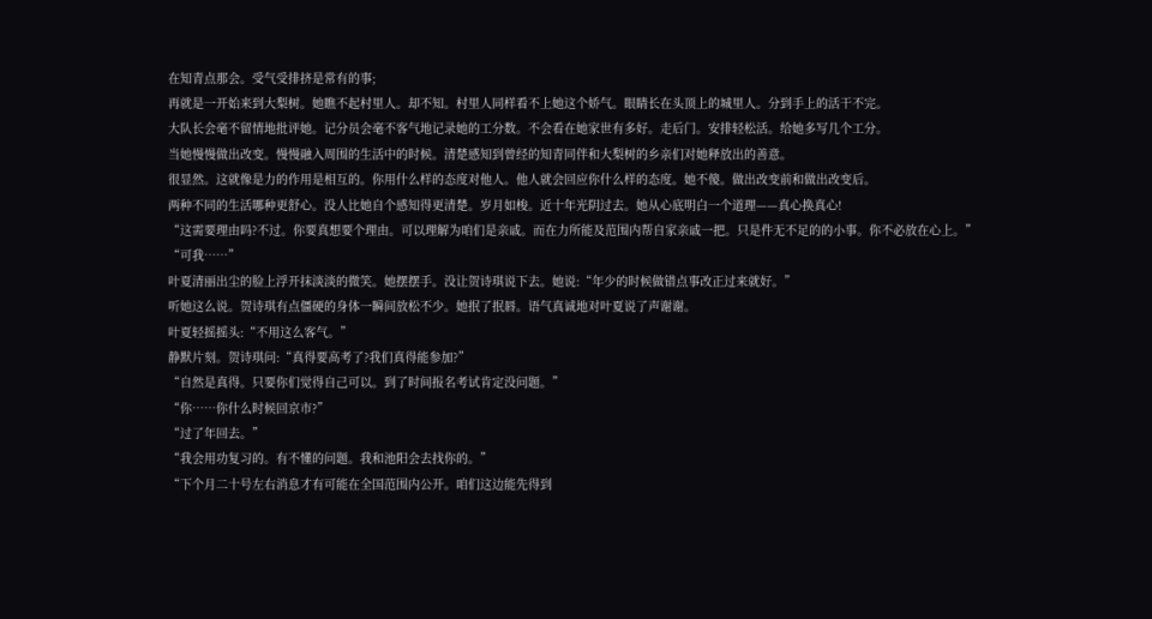在知青点那会。受气受排挤是常有的事;
再就是一开始来到大梨树。她瞧不起村里人。却不知。村里人同样看不上她这个娇气。眼睛长在头顶上的城里人。分到手上的活干不完。
大队长会毫不留情地批评她。记分员会毫不客气地记录她的工分数。不会看在她家世有多好。走后门。安排轻松活。给她多写几个工分。
当她慢慢做出改变。慢慢融入周围的生活中的时候。清楚感知到曾经的知青同伴和大梨树的乡亲们对她释放出的善意。
很显然。这就像是力的作用是相互的。你用什么样的态度对他人。他人就会回应你什么样的态度。她不傻。做出改变前和做出改变后。
两种不同的生活哪种更舒心。没人比她自个感知得更清楚。岁月如梭。近十年光阴过去。她从心底明白一个道理——真心换真心!
“这需要理由吗?不过。你要真想要个理由。可以理解为咱们是亲戚。而在力所能及范围内帮自家亲戚一把。只是件无不足的的小事。你不必放在心上。”
“可我……”
叶夏清丽出尘的脸上浮开抹淡淡的微笑。她摆摆手。没让贺诗琪说下去。她说:“年少的时候做错点事改正过来就好。”
听她这么说。贺诗琪有点僵硬的身体一瞬间放松不少。她抿了抿唇。语气真诚地对叶夏说了声谢谢。
叶夏轻摇摇头:“不用这么客气。”
静默片刻。贺诗琪问:“真得要高考了?我们真得能参加?”
“自然是真得。只要你们觉得自己可以。到了时间报名考试肯定没问题。”
“你……你什么时候回京市?”
“过了年回去。”
“我会用功复习的。有不懂的问题。我和池阳会去找你的。”
“下个月二十号左右消息才有可能在全国范围内公开。咱们这边能先得到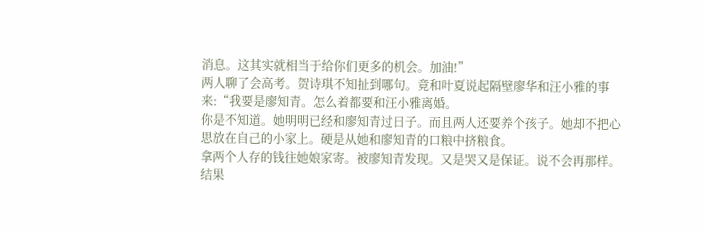消息。这其实就相当于给你们更多的机会。加油!”
两人聊了会高考。贺诗琪不知扯到哪句。竟和叶夏说起隔壁廖华和汪小雅的事来:“我要是廖知青。怎么着都要和汪小雅离婚。
你是不知道。她明明已经和廖知青过日子。而且两人还要养个孩子。她却不把心思放在自己的小家上。硬是从她和廖知青的口粮中挤粮食。
拿两个人存的钱往她娘家寄。被廖知青发现。又是哭又是保证。说不会再那样。结果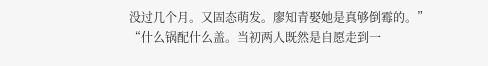没过几个月。又固态萌发。廖知青娶她是真够倒霉的。”
“什么锅配什么盖。当初两人既然是自愿走到一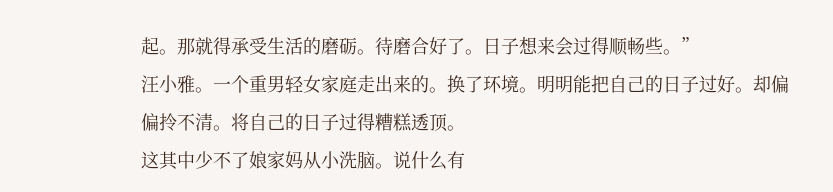起。那就得承受生活的磨砺。待磨合好了。日子想来会过得顺畅些。”
汪小雅。一个重男轻女家庭走出来的。换了环境。明明能把自己的日子过好。却偏偏拎不清。将自己的日子过得糟糕透顶。
这其中少不了娘家妈从小洗脑。说什么有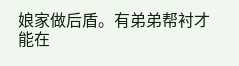娘家做后盾。有弟弟帮衬才能在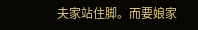夫家站住脚。而要娘家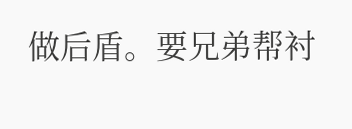做后盾。要兄弟帮衬